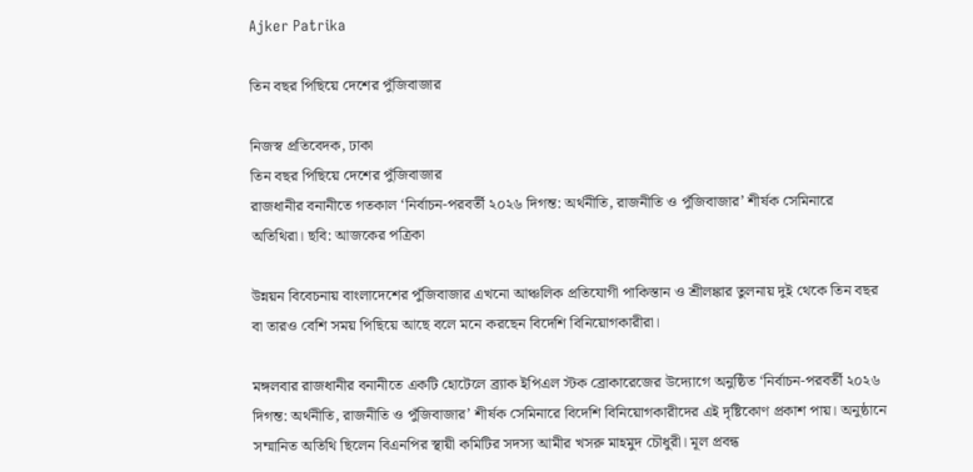Ajker Patrika

তিন বছর পিছিয়ে দেশের পুঁজিবাজার

নিজস্ব প্রতিবেদক, ঢাকা
তিন বছর পিছিয়ে দেশের পুঁজিবাজার
রাজধানীর বনানীতে গতকাল ‘নির্বাচন-পরবর্তী ২০২৬ দিগন্ত: অর্থনীতি, রাজনীতি ও পুঁজিবাজার’ শীর্ষক সেমিনারে অতিথিরা। ছবি: আজকের পত্রিকা

উন্নয়ন বিবেচনায় বাংলাদেশের পুঁজিবাজার এখনো আঞ্চলিক প্রতিযোগী পাকিস্তান ও শ্রীলঙ্কার তুলনায় দুই থেকে তিন বছর বা তারও বেশি সময় পিছিয়ে আছে বলে মনে করছেন বিদেশি বিনিয়োগকারীরা।

মঙ্গলবার রাজধানীর বনানীতে একটি হোটেলে ব্র্যাক ইপিএল স্টক ব্রোকারেজের উদ্যোগে অনুষ্ঠিত ‘নির্বাচন-পরবর্তী ২০২৬ দিগন্ত: অর্থনীতি, রাজনীতি ও পুঁজিবাজার’ শীর্ষক সেমিনারে বিদেশি বিনিয়োগকারীদের এই দৃষ্টিকোণ প্রকাশ পায়। অনুষ্ঠানে সম্মানিত অতিথি ছিলেন বিএনপির স্থায়ী কমিটির সদস্য আমীর খসরু মাহমুদ চৌধুরী। মূল প্রবন্ধ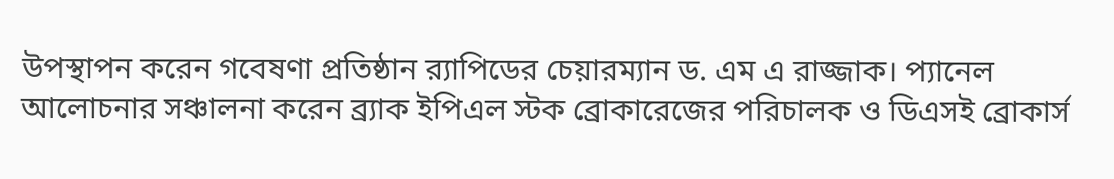উপস্থাপন করেন গবেষণা প্রতিষ্ঠান র‍্যাপিডের চেয়ারম্যান ড. এম এ রাজ্জাক। প্যানেল আলোচনার সঞ্চালনা করেন ব্র্যাক ইপিএল স্টক ব্রোকারেজের পরিচালক ও ডিএসই ব্রোকার্স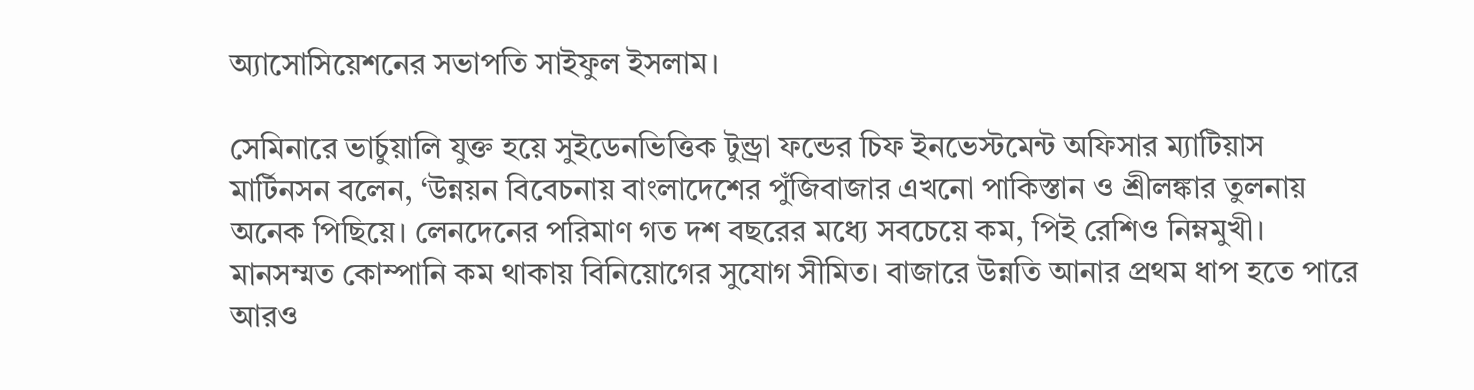অ্যাসোসিয়েশনের সভাপতি সাইফুল ইসলাম।

সেমিনারে ভার্চুয়ালি যুক্ত হয়ে সুইডেনভিত্তিক টুন্ড্রা ফন্ডের চিফ ইনভেস্টমেন্ট অফিসার ম্যাটিয়াস মার্টিনসন বলেন, ‘উন্নয়ন বিবেচনায় বাংলাদেশের পুঁজিবাজার এখনো পাকিস্তান ও শ্রীলঙ্কার তুলনায় অনেক পিছিয়ে। লেনদেনের পরিমাণ গত দশ বছরের মধ্যে সবচেয়ে কম, পিই রেশিও নিম্নমুখী। মানসম্মত কোম্পানি কম থাকায় বিনিয়োগের সুযোগ সীমিত। বাজারে উন্নতি আনার প্রথম ধাপ হতে পারে আরও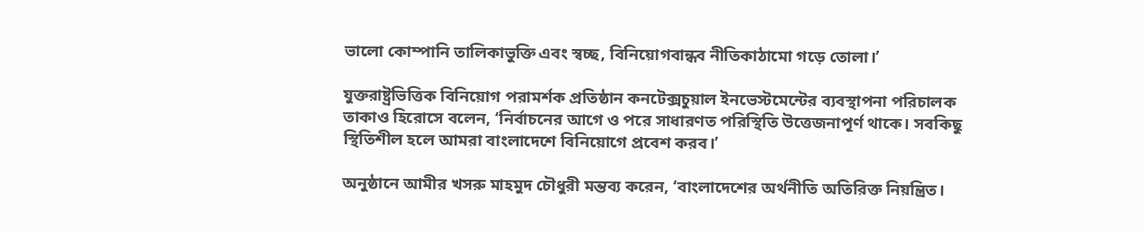ভালো কোম্পানি তালিকাভুক্তি এবং স্বচ্ছ, বিনিয়োগবান্ধব নীতিকাঠামো গড়ে তোলা।’

যুক্তরাষ্ট্রভিত্তিক বিনিয়োগ পরামর্শক প্রতিষ্ঠান কনটেক্সচুয়াল ইনভেস্টমেন্টের ব্যবস্থাপনা পরিচালক তাকাও হিরোসে বলেন, ‘নির্বাচনের আগে ও পরে সাধারণত পরিস্থিতি উত্তেজনাপূর্ণ থাকে। সবকিছু স্থিতিশীল হলে আমরা বাংলাদেশে বিনিয়োগে প্রবেশ করব।’

অনুষ্ঠানে আমীর খসরু মাহমুদ চৌধুরী মন্তব্য করেন, ‘বাংলাদেশের অর্থনীতি অতিরিক্ত নিয়ন্ত্রিত।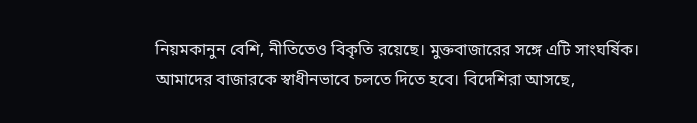নিয়মকানুন বেশি, নীতিতেও বিকৃতি রয়েছে। মুক্তবাজারের সঙ্গে এটি সাংঘর্ষিক। আমাদের বাজারকে স্বাধীনভাবে চলতে দিতে হবে। বিদেশিরা আসছে,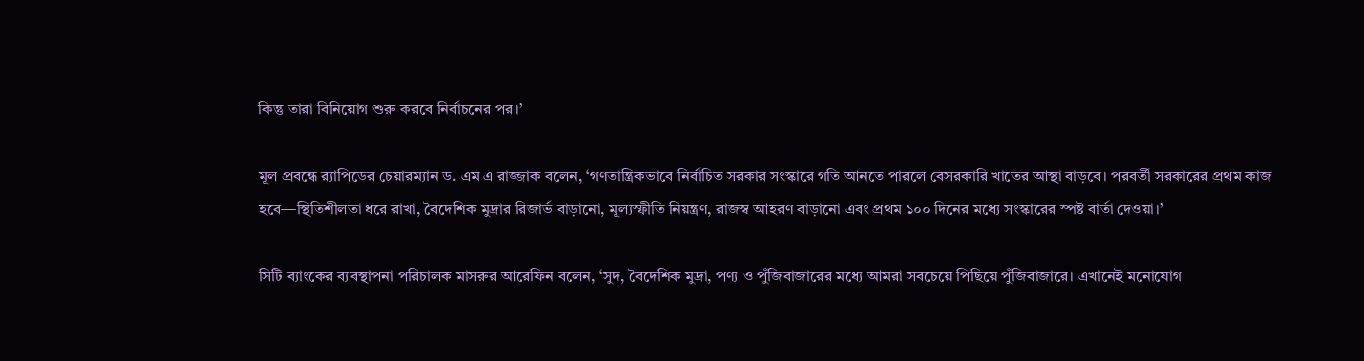কিন্তু তারা বিনিয়োগ শুরু করবে নির্বাচনের পর।’

মূল প্রবন্ধে র‍্যাপিডের চেয়ারম্যান ড. এম এ রাজ্জাক বলেন, ‘গণতান্ত্রিকভাবে নির্বাচিত সরকার সংস্কারে গতি আনতে পারলে বেসরকারি খাতের আস্থা বাড়বে। পরবর্তী সরকারের প্রথম কাজ হবে—স্থিতিশীলতা ধরে রাখা, বৈদেশিক মুদ্রার রিজার্ভ বাড়ানো, মূল্যস্ফীতি নিয়ন্ত্রণ, রাজস্ব আহরণ বাড়ানো এবং প্রথম ১০০ দিনের মধ্যে সংস্কারের স্পষ্ট বার্তা দেওয়া।’

সিটি ব্যাংকের ব্যবস্থাপনা পরিচালক মাসরুর আরেফিন বলেন, ‘সুদ, বৈদেশিক মুদ্রা, পণ্য ও পুঁজিবাজারের মধ্যে আমরা সবচেয়ে পিছিয়ে পুঁজিবাজারে। এখানেই মনোযোগ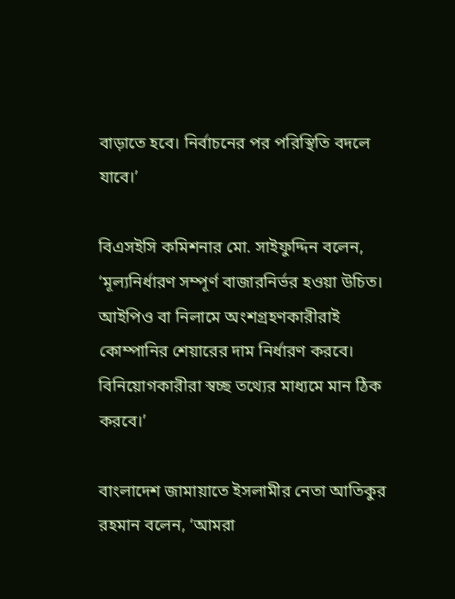বাড়াতে হবে। নির্বাচনের পর পরিস্থিতি বদলে যাবে।’

বিএসইসি কমিশনার মো. সাইফুদ্দিন বলেন, ‘মূল্যনির্ধারণ সম্পূর্ণ বাজারনির্ভর হওয়া উচিত। আইপিও বা নিলামে অংশগ্রহণকারীরাই কোম্পানির শেয়ারের দাম নির্ধারণ করবে। বিনিয়োগকারীরা স্বচ্ছ তথ্যের মাধ্যমে মান ঠিক করবে।’

বাংলাদেশ জামায়াতে ইসলামীর নেতা আতিকুর রহমান বলেন, ‘আমরা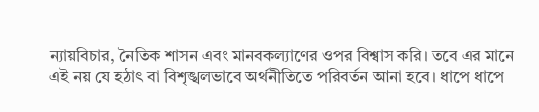ন্যায়বিচার, নৈতিক শাসন এবং মানবকল্যাণের ওপর বিশ্বাস করি। তবে এর মানে এই নয় যে হঠাৎ বা বিশৃঙ্খলভাবে অর্থনীতিতে পরিবর্তন আনা হবে। ধাপে ধাপে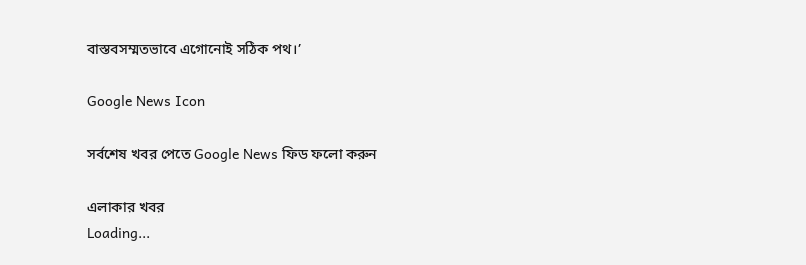বাস্তবসম্মতভাবে এগোনোই সঠিক পথ।’

Google News Icon

সর্বশেষ খবর পেতে Google News ফিড ফলো করুন

এলাকার খবর
Loading...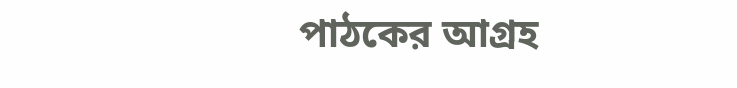পাঠকের আগ্রহ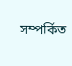সম্পর্কিত